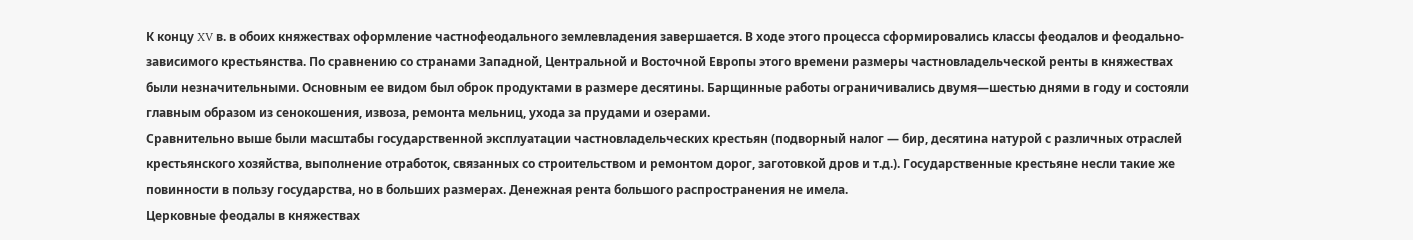К концу XV в. в обоих княжествах оформление частнофеодального землевладения завершается. В ходе этого процесса сформировались классы феодалов и феодально-зависимого крестьянства. По сравнению со странами Западной, Центральной и Восточной Европы этого времени размеры частновладельческой ренты в княжествах были незначительными. Основным ее видом был оброк продуктами в размере десятины. Барщинные работы ограничивались двумя—шестью днями в году и состояли главным образом из сенокошения, извоза, ремонта мельниц, ухода за прудами и озерами.
Сравнительно выше были масштабы государственной эксплуатации частновладельческих крестьян (подворный налог — бир, десятина натурой с различных отраслей крестьянского хозяйства, выполнение отработок, связанных со строительством и ремонтом дорог, заготовкой дров и т.д.). Государственные крестьяне несли такие же повинности в пользу государства, но в больших размерах. Денежная рента большого распространения не имела.
Церковные феодалы в княжествах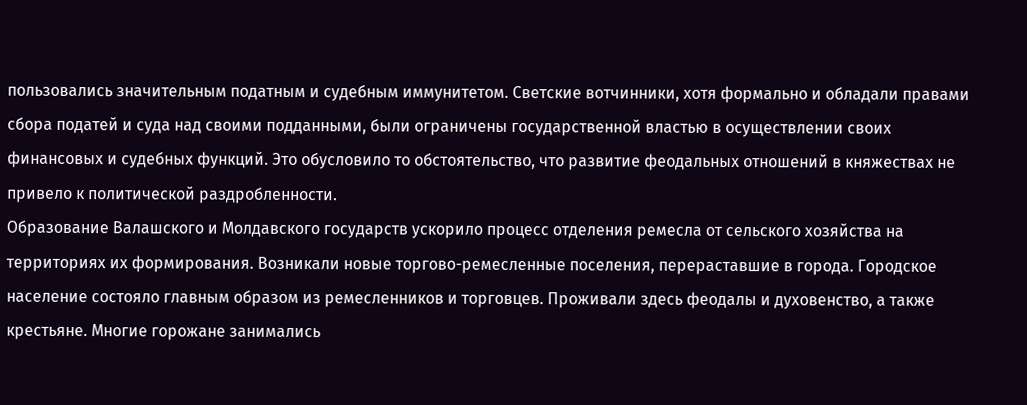пользовались значительным податным и судебным иммунитетом. Светские вотчинники, хотя формально и обладали правами сбора податей и суда над своими подданными, были ограничены государственной властью в осуществлении своих финансовых и судебных функций. Это обусловило то обстоятельство, что развитие феодальных отношений в княжествах не привело к политической раздробленности.
Образование Валашского и Молдавского государств ускорило процесс отделения ремесла от сельского хозяйства на территориях их формирования. Возникали новые торгово-ремесленные поселения, перераставшие в города. Городское население состояло главным образом из ремесленников и торговцев. Проживали здесь феодалы и духовенство, а также крестьяне. Многие горожане занимались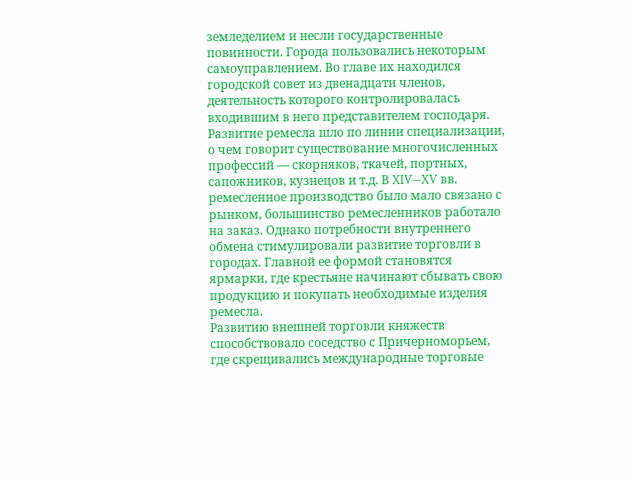земледелием и несли государственные повинности. Города пользовались некоторым самоуправлением. Во главе их находился городской совет из двенадцати членов, деятельность которого контролировалась входившим в него представителем господаря.
Развитие ремесла шло по линии специализации, о чем говорит существование многочисленных профессий — скорняков, ткачей, портных, сапожников, кузнецов и т.д. В XIV—XV вв. ремесленное производство было мало связано с рынком, большинство ремесленников работало на заказ. Однако потребности внутреннего обмена стимулировали развитие торговли в городах. Главной ее формой становятся ярмарки, где крестьяне начинают сбывать свою продукцию и покупать необходимые изделия ремесла.
Развитию внешней торговли княжеств способствовало соседство с Причерноморьем, где скрещивались международные торговые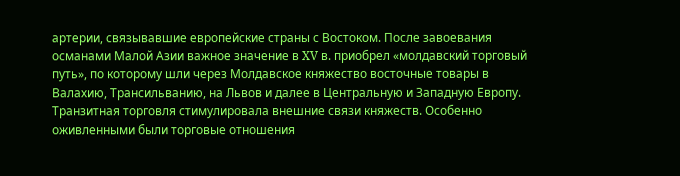артерии, связывавшие европейские страны с Востоком. После завоевания османами Малой Азии важное значение в XV в. приобрел «молдавский торговый путь», по которому шли через Молдавское княжество восточные товары в Валахию, Трансильванию, на Львов и далее в Центральную и Западную Европу. Транзитная торговля стимулировала внешние связи княжеств. Особенно оживленными были торговые отношения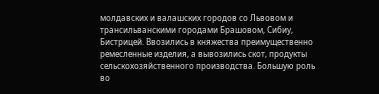молдавских и валашских городов со Львовом и трансильванскими городами Брашовом, Сибиу, Бистрицей. Ввозились в княжества преимущественно ремесленные изделия, а вывозились скот, продукты сельскохозяйственного производства. Большую роль во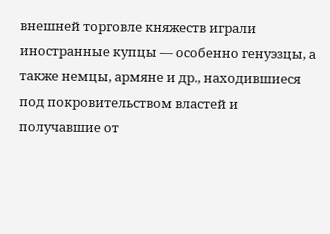внешней торговле княжеств играли иностранные купцы — особенно генуэзцы, а также немцы, армяне и др., находившиеся под покровительством властей и получавшие от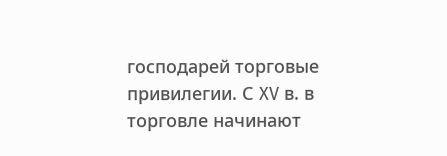господарей торговые привилегии. С XV в. в торговле начинают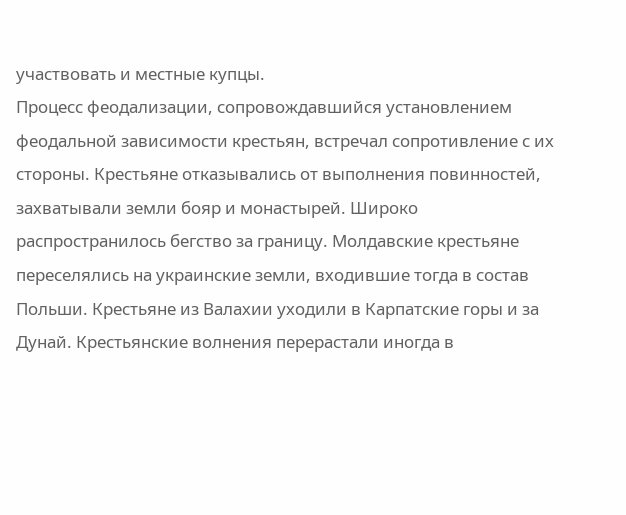участвовать и местные купцы.
Процесс феодализации, сопровождавшийся установлением феодальной зависимости крестьян, встречал сопротивление с их стороны. Крестьяне отказывались от выполнения повинностей, захватывали земли бояр и монастырей. Широко распространилось бегство за границу. Молдавские крестьяне переселялись на украинские земли, входившие тогда в состав Польши. Крестьяне из Валахии уходили в Карпатские горы и за Дунай. Крестьянские волнения перерастали иногда в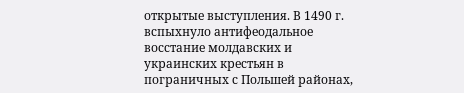открытые выступления. В 1490 г. вспыхнуло антифеодальное восстание молдавских и украинских крестьян в пограничных с Польшей районах,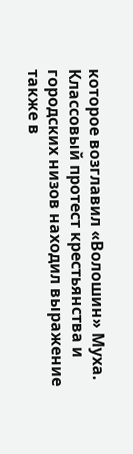которое возглавил «Волошин» Муха. Классовый протест крестьянства и городских низов находил выражение также в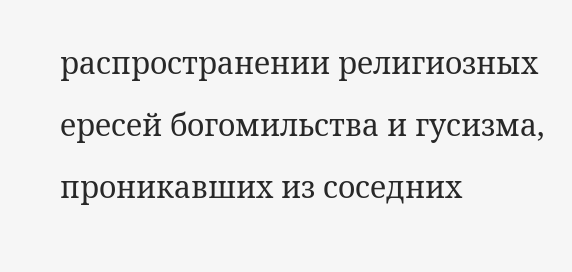распространении религиозных ересей богомильства и гусизма, проникавших из соседних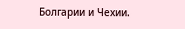Болгарии и Чехии.